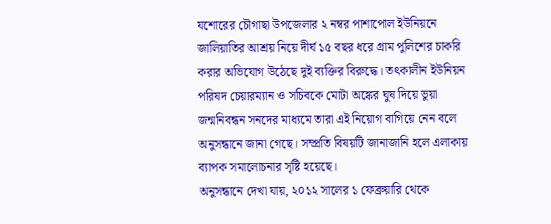যশোরের চৌগাছা উপজেলার ২ নম্বর পাশাপোল ইউনিয়নে জালিয়াতির আশ্রয় নিয়ে দীর্ঘ ১৫ বছর ধরে গ্রাম পুলিশের চাকরি করার অভিযোগ উঠেছে দুই ব্যক্তির বিরুদ্ধে। তৎকালীন ইউনিয়ন পরিষদ চেয়ারম্যান ও সচিবকে মোটা অঙ্কের ঘুষ দিয়ে ভুয়া জন্মনিবন্ধন সনদের মাধ্যমে তারা এই নিয়োগ বাগিয়ে নেন বলে অনুসন্ধানে জানা গেছে। সম্প্রতি বিষয়টি জানাজানি হলে এলাকায় ব্যাপক সমালোচনার সৃষ্টি হয়েছে।
অনুসন্ধানে দেখা যায়, ২০১২ সালের ১ ফেব্রুয়ারি থেকে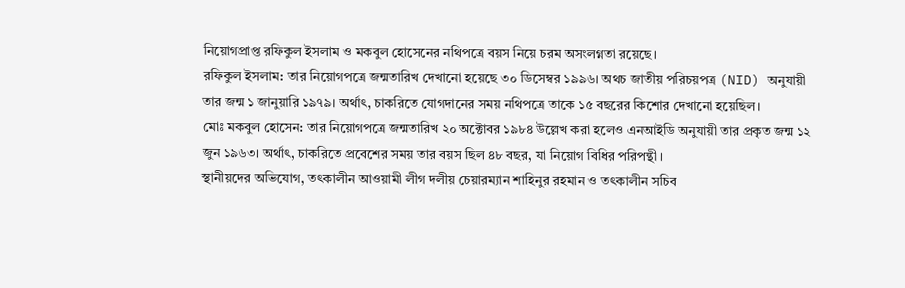নিয়োগপ্রাপ্ত রফিকুল ইসলাম ও মকবুল হোসেনের নথিপত্রে বয়স নিয়ে চরম অসংলগ্নতা রয়েছে।
রফিকুল ইসলাম: তার নিয়োগপত্রে জন্মতারিখ দেখানো হয়েছে ৩০ ডিসেম্বর ১৯৯৬। অথচ জাতীয় পরিচয়পত্র (NID) অনুযায়ী তার জন্ম ১ জানুয়ারি ১৯৭৯। অর্থাৎ, চাকরিতে যোগদানের সময় নথিপত্রে তাকে ১৫ বছরের কিশোর দেখানো হয়েছিল।
মোঃ মকবুল হোসেন: তার নিয়োগপত্রে জন্মতারিখ ২০ অক্টোবর ১৯৮৪ উল্লেখ করা হলেও এনআইডি অনুযায়ী তার প্রকৃত জন্ম ১২ জুন ১৯৬৩। অর্থাৎ, চাকরিতে প্রবেশের সময় তার বয়স ছিল ৪৮ বছর, যা নিয়োগ বিধির পরিপন্থী।
স্থানীয়দের অভিযোগ, তৎকালীন আওয়ামী লীগ দলীয় চেয়ারম্যান শাহিনুর রহমান ও তৎকালীন সচিব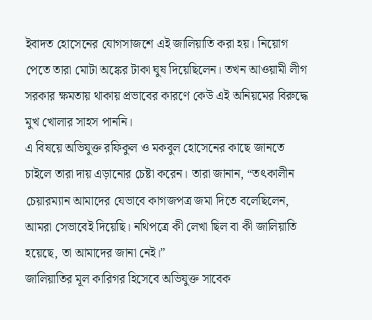ইবাদত হোসেনের যোগসাজশে এই জালিয়াতি করা হয়। নিয়োগ পেতে তারা মোটা অঙ্কের টাকা ঘুষ দিয়েছিলেন। তখন আওয়ামী লীগ সরকার ক্ষমতায় থাকায় প্রভাবের কারণে কেউ এই অনিয়মের বিরুদ্ধে মুখ খোলার সাহস পাননি।
এ বিষয়ে অভিযুক্ত রফিকুল ও মকবুল হোসেনের কাছে জানতে চাইলে তারা দায় এড়ানোর চেষ্টা করেন। তারা জানান, “তৎকালীন চেয়ারম্যান আমাদের যেভাবে কাগজপত্র জমা দিতে বলেছিলেন, আমরা সেভাবেই দিয়েছি। নথিপত্রে কী লেখা ছিল বা কী জালিয়াতি হয়েছে, তা আমাদের জানা নেই।”
জালিয়াতির মূল কারিগর হিসেবে অভিযুক্ত সাবেক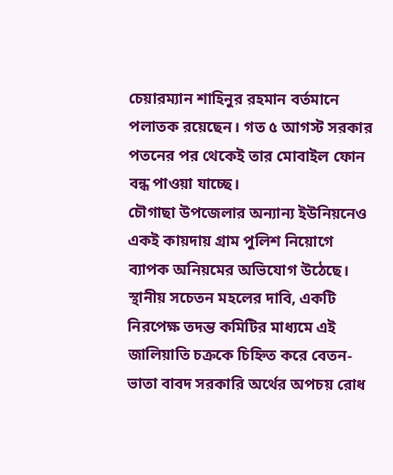চেয়ারম্যান শাহিনুর রহমান বর্তমানে পলাতক রয়েছেন। গত ৫ আগস্ট সরকার পতনের পর থেকেই তার মোবাইল ফোন বন্ধ পাওয়া যাচ্ছে।
চৌগাছা উপজেলার অন্যান্য ইউনিয়নেও একই কায়দায় গ্রাম পুলিশ নিয়োগে ব্যাপক অনিয়মের অভিযোগ উঠেছে। স্থানীয় সচেতন মহলের দাবি, একটি নিরপেক্ষ তদন্ত কমিটির মাধ্যমে এই জালিয়াতি চক্রকে চিহ্নিত করে বেতন-ভাতা বাবদ সরকারি অর্থের অপচয় রোধ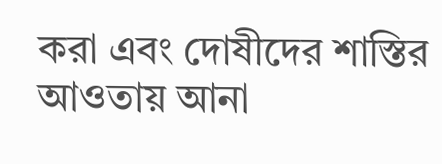করা এবং দোষীদের শাস্তির আওতায় আনা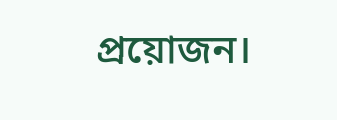প্রয়োজন।